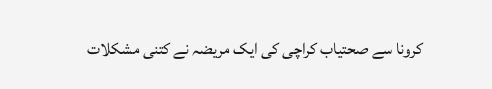کرونا سے صحتیاب کراچی کی ایک مریضہ نے کتنی مشکلات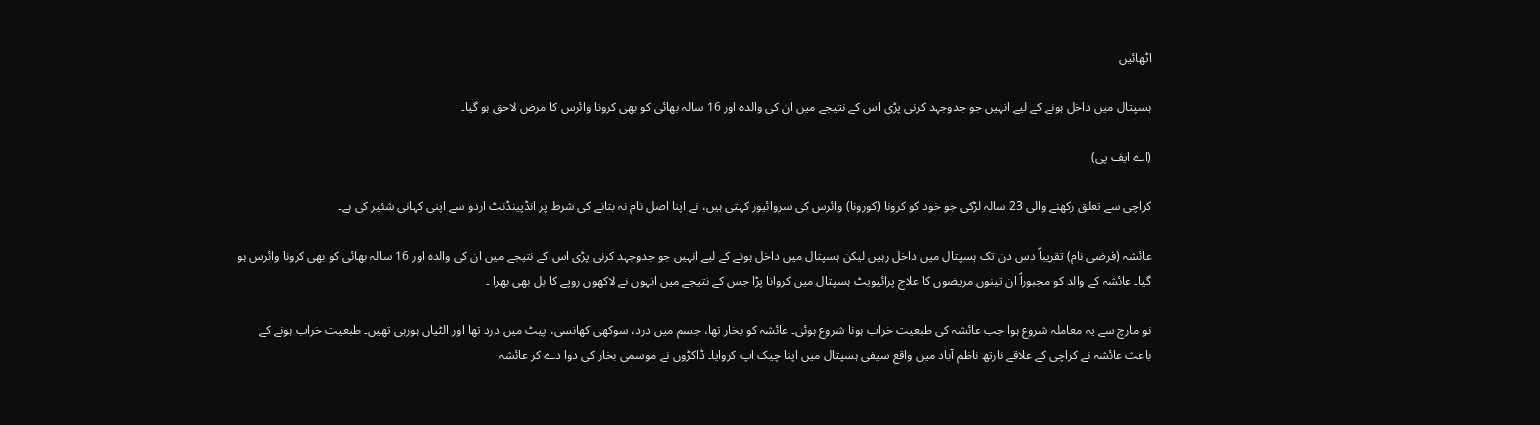اٹھائیں

ہسپتال میں داخل ہونے کے لیے انہیں جو جدوجہد کرنی پڑی اس کے نتیجے میں ان کی والدہ اور 16 سالہ بھائی کو بھی کرونا وائرس کا مرض لاحق ہو گیا۔

(اے ایف پی)

کراچی سے تعلق رکھنے والی 23 سالہ لڑکی جو خود کو کرونا (کورونا) وائرس کی سروائیور کہتی ہیں، نے اپنا اصل نام نہ بتانے کی شرط پر انڈپینڈنٹ اردو سے اپنی کہانی شئیر کی ہے۔

عائشہ (فرضی نام) تقریباً دس دن تک ہسپتال میں داخل رہیں لیکن ہسپتال میں داخل ہونے کے لیے انہیں جو جدوجہد کرنی پڑی اس کے نتیجے میں ان کی والدہ اور 16 سالہ بھائی کو بھی کرونا وائرس ہو گیا۔ عائشہ کے والد کو مجبوراً ان تینوں مریضوں کا علاج پرائیویٹ ہسپتال میں کروانا پڑا جس کے نتیجے میں انہوں نے لاکھوں روپے کا بل بھی بھرا ۔

نو مارچ سے یہ معاملہ شروع ہوا جب عائشہ کی طبعیت خراب ہونا شروع ہوئی۔ عائشہ کو بخار تھا، جسم میں درد، سوکھی کھانسی، پیٹ میں درد تھا اور الٹیاں ہورہی تھیں۔ طبعیت خراب ہونے کے باعث عائشہ نے کراچی کے علاقے نارتھ ناظم آباد میں واقع سیفی ہسپتال میں اپنا چیک اپ کروایا۔ ڈاکڑوں نے موسمی بخار کی دوا دے کر عائشہ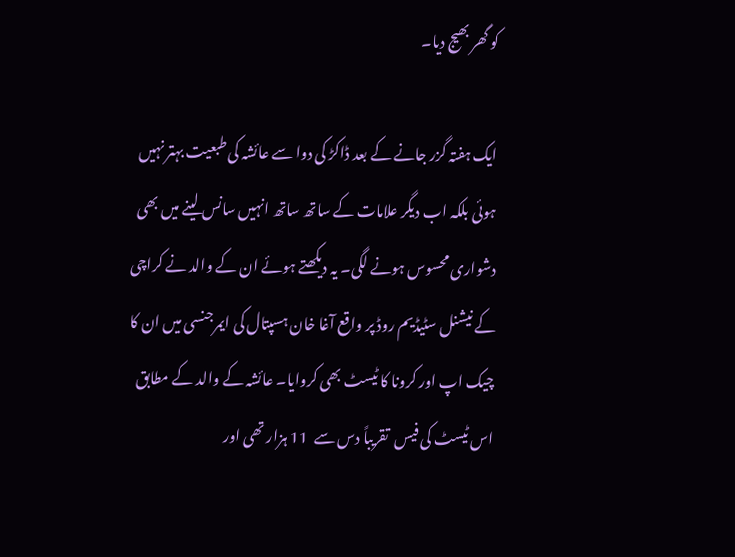کو گھر بھیج دیا۔

ایک ہفتہ گزر جانے کے بعد ڈاکڑ کی دوا سے عائشہ کی طبعیت بہتر نہیں ہوئی بلکہ اب دیگر علامات کے ساتھ ساتھ انہیں سانس لینے میں بھی دشواری محسوس ہونے لگی۔ یہ دیکھتے ہوئے ان کے والد نے کراچی کے نیشنل سٹیڈیم روڈ پر واقع آغا خان ہسپتال کی ایمرجنسی میں ان کا چیک اپ اور کرونا کا ٹیسٹ بھی کروایا۔ عائشہ کے والد کے مطابق اس ٹیسٹ کی فیس  تقریباً دس سے  11 ہزار تھی اور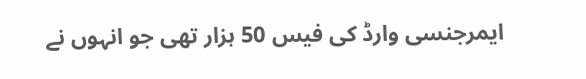ایمرجنسی وارڈ کی فیس 50 ہزار تھی جو انہوں نے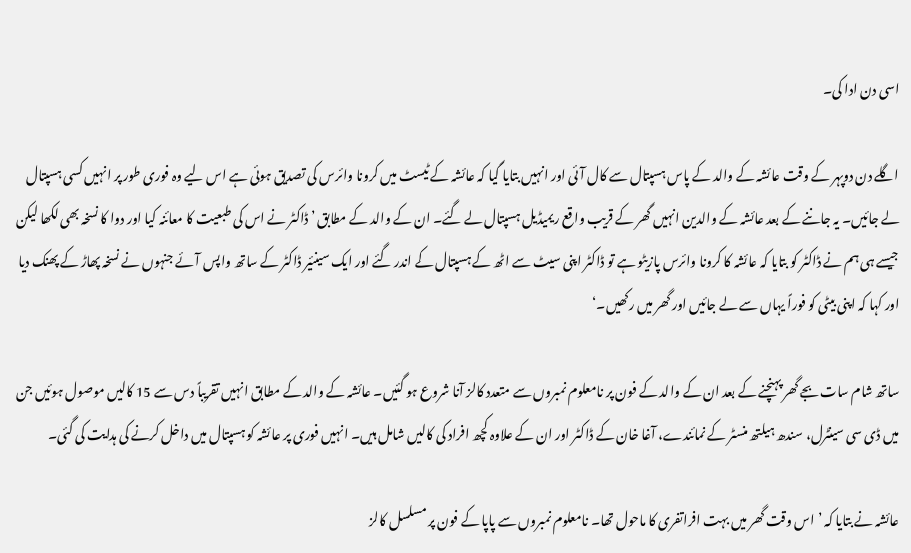اسی دن ادا کی۔

اگلے دن دوپہر کے وقت عائشہ کے والد کے پاس ہسپتال سے کال آئی اور انہیں بتایا گیا کہ عائشہ کے ٹیسٹ میں کرونا وائرس کی تصدیق ہوئی ہے اس لیے وہ فوری طور پر انہیں کسی ہسپتال لے جائیں۔ یہ جاننے کے بعد عائشہ کے والدین انہیں گھر کے قریب واقع ریمیڈیل ہسپتال لے گئے۔ ان کے والد کے مطابق ’ڈاکٹر نے اس کی طبعیت کا معائنہ کیا اور دوا کا نسخہ بھی لکھا لیکن جیسے ہی ہم نے ڈاکٹر کو بتایا کہ عائشہ کا کرونا وائرس پازیٹو ہے تو ڈاکٹر اپنی سیٹ سے اٹھ کے ہسپتال کے اندر گئے اور ایک سینئیر ڈاکٹر کے ساتھ واپس آئے جنہوں نے نسخہ پھاڑ کے پھنک دیا اور کہا کہ اپنی بیٹی کو فوراً یہاں سے لے جائیں اور گھر میں رکھیں۔‘

ساتھ شام سات بجے گھر پہنچنے کے بعد ان کے والد کے فون پر نامعلوم نمبروں سے متعدد کالز آنا شروع ہو گئیں۔ عائشہ کے والد کے مطابق انہیں تقریباً دس سے 15 کالیں موصول ہوئیں جن میں ڈی سی سینٹرل، سندھ ہیلتھ منسٹر کے نمائندے، آغا خان کے ڈاکٹر اور ان کے علاوہ کچھ افراد کی کالیں شامل ہیں۔ انہیں فوری پر عائشہ کو ہسپتال میں داخل کرنے کی ہدایت کی گئی۔

عائشہ نے بتایا کہ ’اس وقت گھر میں بہت افراتفری کا ماحول تھا۔ نامعلوم نمبروں سے پاپا کے فون پر مسلسل کالز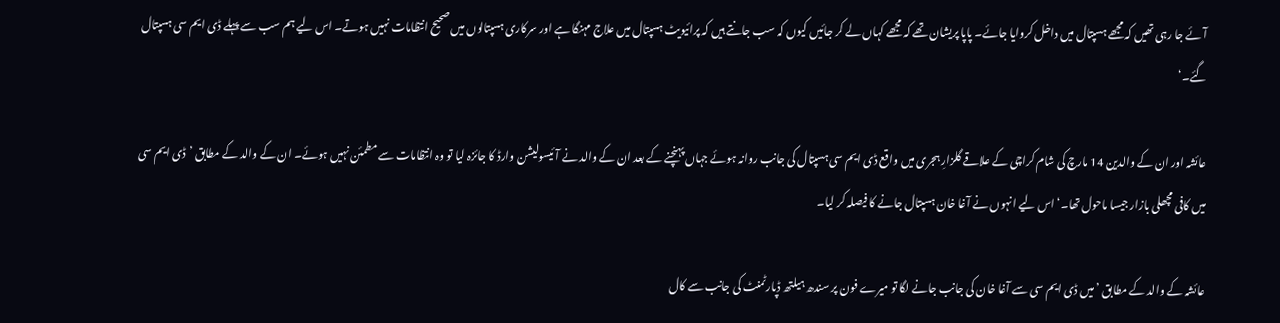آئے جا رہی تھیں کہ مجھے ہسپتال میں داخل کروایا جائے۔ پاپا پریشان تھے کہ مجھے کہاں لے کر جائیں کیوں کہ سب جانتے ہیں کہ پرائیویٹ ہسپتال میں علاج مہنگا ہے اور سرکاری ہسپتالوں میں صحیح انتظامات نہیں ہوتے۔ اس لیے ہم سب سے پہلے ڈی ایم سی ہسپتال گئے۔‘

عائشہ اور ان کے والدین 14 مارچ کی شام کراچی کے علاقے گلزارِ ہجری میں واقع ڈی ایم سی ہسپتال کی جانب روانہ ہوئے جہاں پہنچنے کے بعد ان کے والد نے آئیسولیشن وارڈ کا جائزہ لیا تو وہ انتظامات سے مطمئن نہیں ہوئے۔ ان کے والد کے مطابق ’ڈی ایم سی میں کافی مچھلی بازار جیسا ماحول تھا۔‘ اس لیے انہوں نے آغا خان ہسپتال جانے کا فیصلہ کر لیا۔

عائشہ کے والد کے مطابق ’میں ڈی ایم سی سے آغا خان کی جانب جانے لگا تو میرے فون پر سندھ ہیلتھ ڈپارٹمنٹ کی جانب سے کال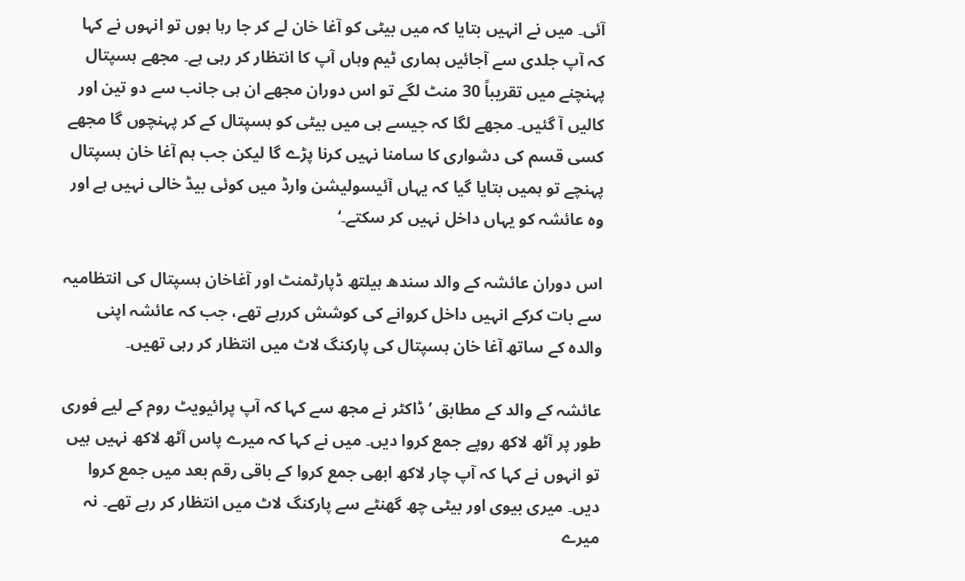آئی۔ میں نے انہیں بتایا کہ میں بیٹی کو آغا خان لے کر جا رہا ہوں تو انہوں نے کہا کہ آپ جلدی سے آجائیں ہماری ٹیم وہاں آپ کا انتظار کر رہی ہے۔ مجھے ہسپتال پہنچنے میں تقریباً 30 منٹ لگے تو اس دوران مجھے ان ہی جانب سے دو تین اور کالیں آ گئیں۔ مجھے لگا کہ جیسے ہی میں بیٹی کو ہسپتال کے کر پہنچوں گا مجھے کسی قسم کی دشواری کا سامنا نہیں کرنا پڑے گا لیکن جب ہم آغا خان ہسپتال پہنچے تو ہمیں بتایا گیا کہ یہاں آئیسولیشن وارڈ میں کوئی بیڈ خالی نہیں ہے اور وہ عائشہ کو یہاں داخل نہیں کر سکتے۔‘

اس دوران عائشہ کے والد سندھ ہیلتھ ڈپارٹمنٹ اور آغاخان ہسپتال کی انتظامیہ سے بات کرکے انہیں داخل کروانے کی کوشش کررہے تھے، جب کہ عائشہ اپنی والدہ کے ساتھ آغا خان ہسپتال کی پارکنگ لاٹ میں انتظار کر رہی تھیں۔

عائشہ کے والد کے مطابق ’ڈاکٹر نے مجھ سے کہا کہ آپ پرائیویٹ روم کے لیے فوری طور پر آٹھ لاکھ روپے جمع کروا دیں۔ میں نے کہا کہ میرے پاس آٹھ لاکھ نہیں ہیں تو انہوں نے کہا کہ آپ چار لاکھ ابھی جمع کروا کے باقی رقم بعد میں جمع کروا دیں۔ میری بیوی اور بیٹی چھ گھنٹے سے پارکنگ لاٹ میں انتظار کر رہے تھے۔ نہ میرے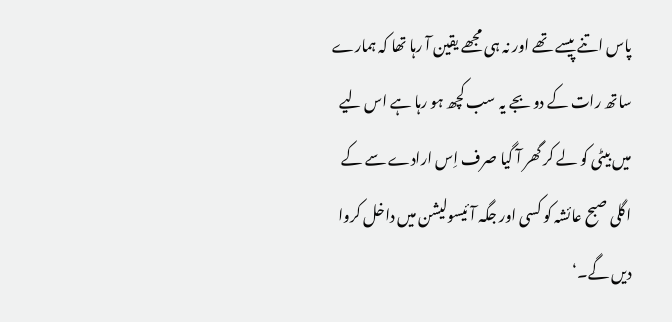پاس اتنے پیسے تھے اور نہ ہی مجھے یقین آ رہا تھا کہ ہمارے ساتھ رات کے دو بجے یہ سب کچھ ہو رہا ہے اس لیے میں بیٹی کو لے کر گھر آ گیا صرف اِس ارادے سے کے اگلی صبح عائشہ کو کسی اور جگہ آئیسولیشن میں داخل کروا دیں گے۔‘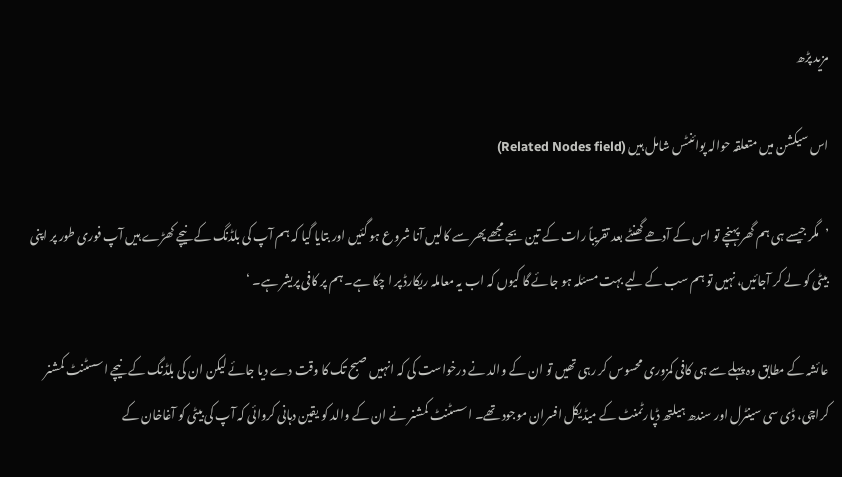مزید پڑھ

اس سیکشن میں متعلقہ حوالہ پوائنٹس شامل ہیں (Related Nodes field)

’مگر جیسے ہی ہم گھر پہنچے تو اس کے آدھے گھنٹے بعد تقریباً رات کے تین بجے مجھے پھر سے کالیں آنا شروع ہو گئیں اور بتایا گیا کہ ہم آپ کی بلڈنگ کے نیچے کھڑے ہیں آپ فوری طور پر اپنی بیٹی کو لے کر آجائیں، نہیں تو ہم سب کے لیے بہت مسئلہ ہو جائے گا کیوں کہ اب یہ معاملہ ریکارڈ پر ا چکا ہے۔ ہم پر کافی پریشر ہے۔ ‘

عائشہ کے مطابق وہ پہلے سے ہی کافی کمزوری محسوس کر رہی تھیں تو ان کے والد نے درخواست کی کہ انہیں صبح تک کا وقت دے دیا جائے لیکن ان کی بلڈنگ کے نیچے اسسٹنٹ کمشنر کراچی، ڈی سی سینٹرل اور سندھ ہیلتھ ڈپارٹمنٹ کے میڈیکل افسران موجود تھے۔ اسسٹنٹ کمشنر نے ان کے والد کو یقین دہانی کروائی کہ آپ کی بیٹی کو آغاخان کے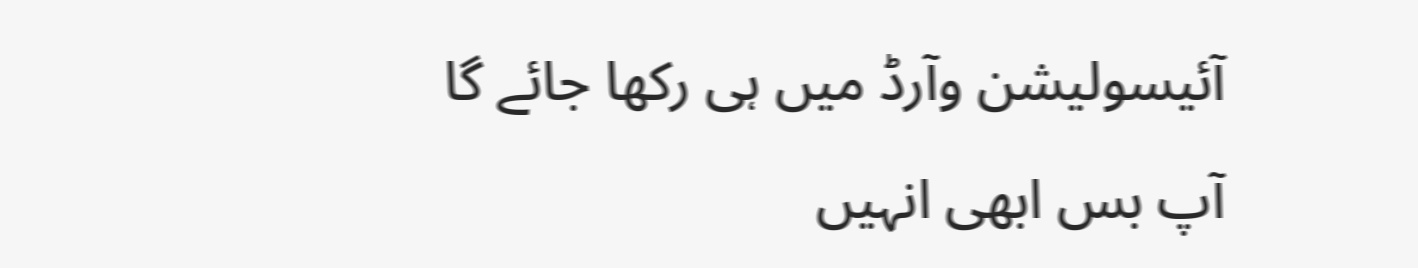آئیسولیشن وآرڈ میں ہی رکھا جائے گا آپ بس ابھی انہیں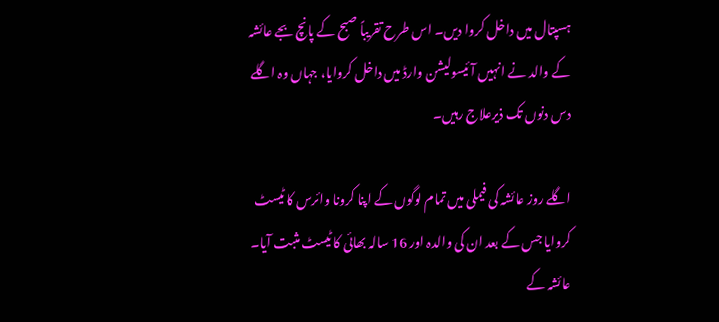ہسپتال میں داخل کروا دیں۔ اس طرح تقریباً صبح کے پانچ بجے عائشہ کے والد نے انہیں آئیسولیشن وارڈ میں داخل کروایا، جہاں وہ اگلے دس دنوں تک ذیرعلاج رہیں۔

اگلے روز عائشہ کی فیملی میں تمام لوگوں کے اپنا کرونا وائرس کا ٹیسٹ کروایا جس کے بعد ان کی والدہ اور 16 سالہ بھائی کا ٹیسٹ مثبت آیا۔ عائشہ کے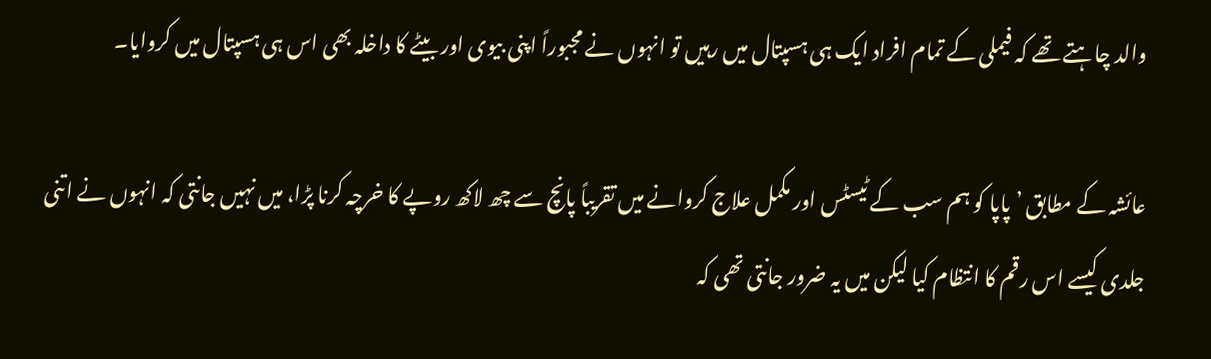والد چاہتے تھے کہ فیملی کے تمام افراد ایک ہی ہسپتال میں رہیں تو انہوں نے مجبوراً اپنی بیوی اور بیٹے کا داخلہ بھی اس ہی ہسپتال میں کروایا۔

عائشہ کے مطابق ’پاپا کو ہم سب کے ٹیسٹس اور مکمل علاج کروانے میں تقریباً پانچ سے چھ لاکھ روپے کا خرچہ کرنا پڑا، میں نہیں جانتی کہ انہوں نے اتنی جلدی کیسے اس رقم کا انتظام کیا لیکن میں یہ ضرور جانتی تھی کہ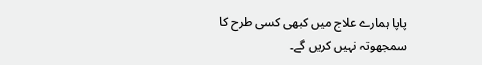پاپا ہمارے علاج میں کبھی کسی طرح کا سمجھوتہ نہیں کریں گے۔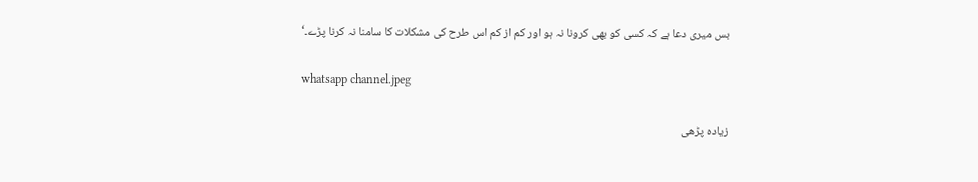بس میری دعا ہے کہ کسی کو بھی کرونا نہ ہو اور کم از کم اس طرح کی مشکلات کا سامنا نہ کرنا پڑے۔‘

whatsapp channel.jpeg

زیادہ پڑھی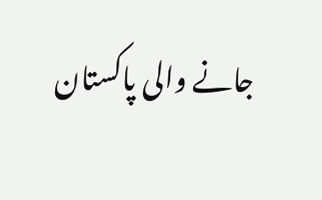جانے والی پاکستان